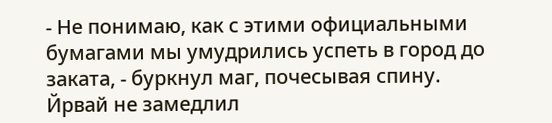- Не понимаю, как с этими официальными бумагами мы умудрились успеть в город до заката, - буркнул маг, почесывая спину. Йрвай не замедлил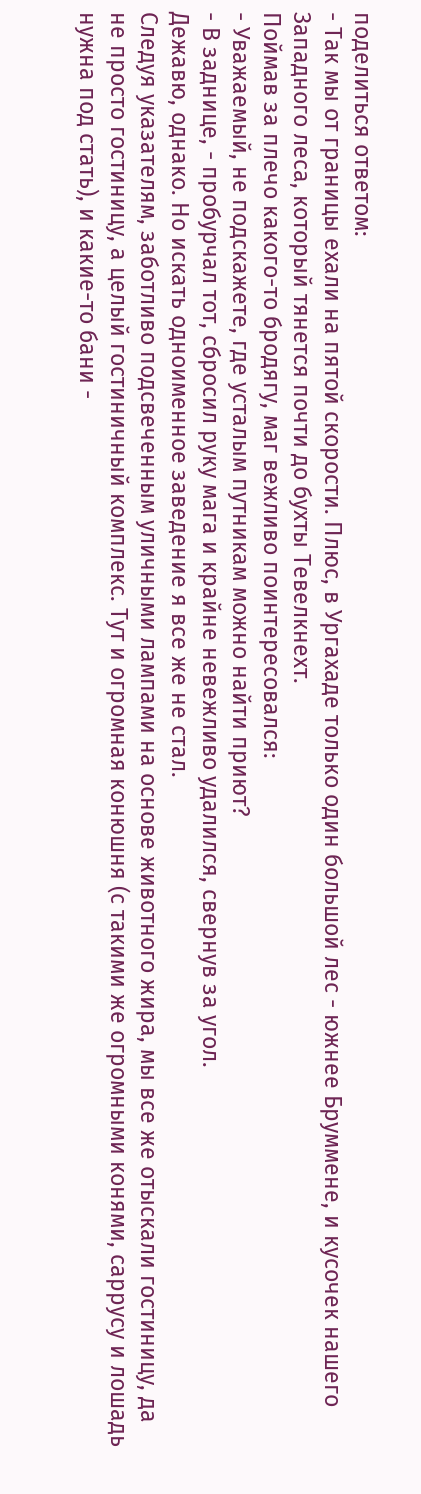поделиться ответом:
- Так мы от границы ехали на пятой скорости. Плюс, в Ургахаде только один большой лес - южнее Бруммене, и кусочек нашего Западного леса, который тянется почти до бухты Тевелкнехт.
Поймав за плечо какого-то бродягу, маг вежливо поинтересовался:
- Уважаемый, не подскажете, где усталым путникам можно найти приют?
- В заднице, - пробурчал тот, сбросил руку мага и крайне невежливо удалился, свернув за угол.
Дежавю, однако. Но искать одноименное заведение я все же не стал.
Следуя указателям, заботливо подсвеченным уличными лампами на основе животного жира, мы все же отыскали гостиницу, да не просто гостиницу, а целый гостиничный комплекс. Тут и огромная конюшня (с такими же огромными конями, саррусу и лошадь нужна под стать), и какие-то бани -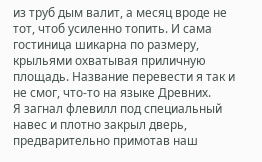из труб дым валит, а месяц вроде не тот, чтоб усиленно топить. И сама гостиница шикарна по размеру, крыльями охватывая приличную площадь. Название перевести я так и не смог, что-то на языке Древних.
Я загнал флевилл под специальный навес и плотно закрыл дверь, предварительно примотав наш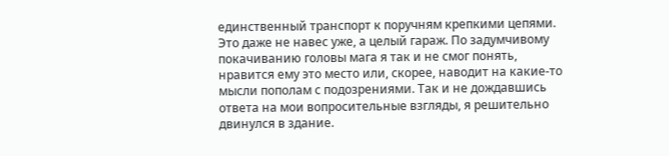единственный транспорт к поручням крепкими цепями. Это даже не навес уже, а целый гараж. По задумчивому покачиванию головы мага я так и не смог понять, нравится ему это место или, скорее, наводит на какие-то мысли пополам с подозрениями. Так и не дождавшись ответа на мои вопросительные взгляды, я решительно двинулся в здание.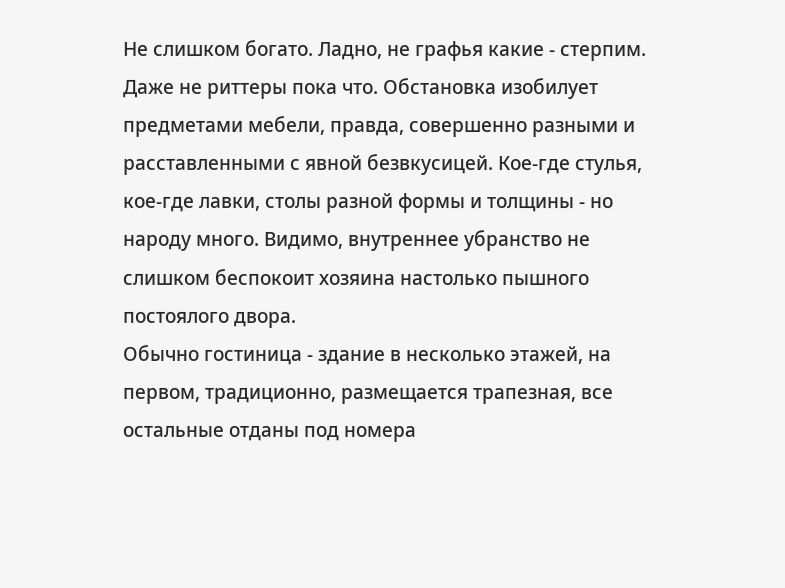Не слишком богато. Ладно, не графья какие - стерпим. Даже не риттеры пока что. Обстановка изобилует предметами мебели, правда, совершенно разными и расставленными с явной безвкусицей. Кое-где стулья, кое-где лавки, столы разной формы и толщины - но народу много. Видимо, внутреннее убранство не слишком беспокоит хозяина настолько пышного постоялого двора.
Обычно гостиница - здание в несколько этажей, на первом, традиционно, размещается трапезная, все остальные отданы под номера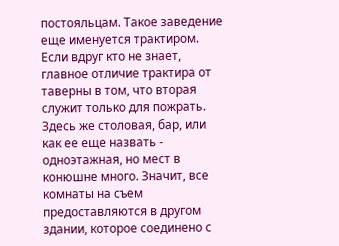постояльцам. Такое заведение еще именуется трактиром. Если вдруг кто не знает, главное отличие трактира от таверны в том, что вторая служит только для пожрать. Здесь же столовая, бар, или как ее еще назвать - одноэтажная, но мест в конюшне много. Значит, все комнаты на съем предоставляются в другом здании, которое соединено с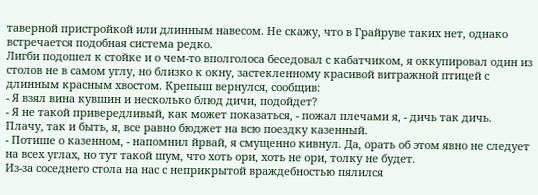таверной пристройкой или длинным навесом. Не скажу, что в Грайруве таких нет, однако встречается подобная система редко.
Лигби подошел к стойке и о чем-то вполголоса беседовал с кабатчиком, я оккупировал один из столов не в самом углу, но близко к окну, застекленному красивой витражной птицей с длинным красным хвостом. Крепыш вернулся, сообщив:
- Я взял вина кувшин и несколько блюд дичи, подойдет?
- Я не такой привередливый, как может показаться, - пожал плечами я, - дичь так дичь. Плачу, так и быть, я, все равно бюджет на всю поездку казенный.
- Потише о казенном, - напомнил йрвай, я смущенно кивнул. Да, орать об этом явно не следует на всех углах, но тут такой шум, что хоть ори, хоть не ори, толку не будет.
Из-за соседнего стола на нас с неприкрытой враждебностью пялился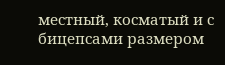местный, косматый и с бицепсами размером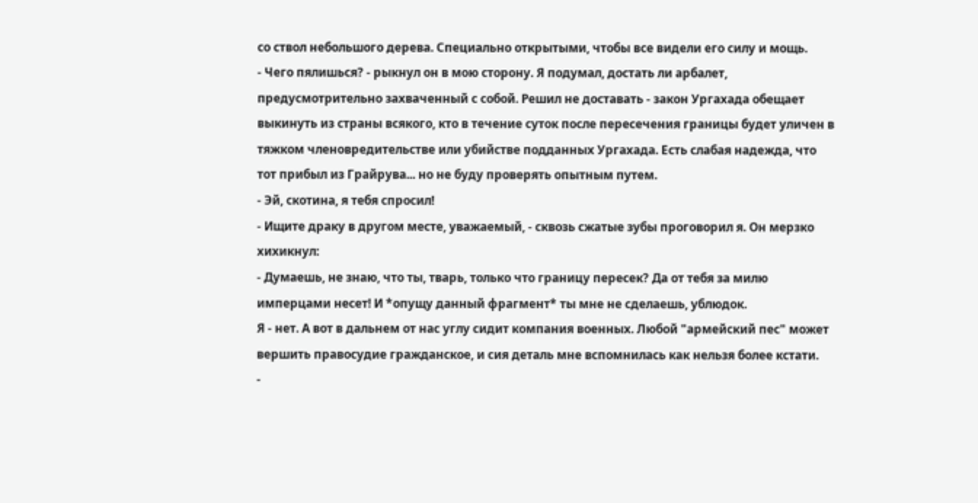со ствол небольшого дерева. Специально открытыми, чтобы все видели его силу и мощь.
- Чего пялишься? - рыкнул он в мою сторону. Я подумал, достать ли арбалет, предусмотрительно захваченный с собой. Решил не доставать - закон Ургахада обещает выкинуть из страны всякого, кто в течение суток после пересечения границы будет уличен в тяжком членовредительстве или убийстве подданных Ургахада. Есть слабая надежда, что тот прибыл из Грайрува... но не буду проверять опытным путем.
- Эй, скотина, я тебя спросил!
- Ищите драку в другом месте, уважаемый, - сквозь сжатые зубы проговорил я. Он мерзко хихикнул:
- Думаешь, не знаю, что ты, тварь, только что границу пересек? Да от тебя за милю имперцами несет! И *опущу данный фрагмент* ты мне не сделаешь, ублюдок.
Я - нет. А вот в дальнем от нас углу сидит компания военных. Любой "армейский пес" может вершить правосудие гражданское, и сия деталь мне вспомнилась как нельзя более кстати.
-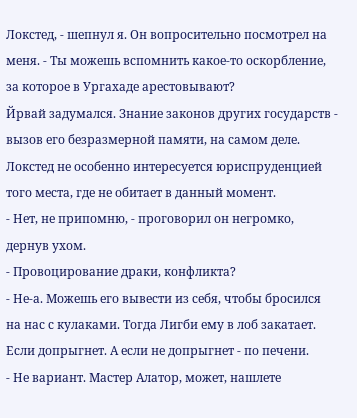Локстед, - шепнул я. Он вопросительно посмотрел на меня. - Ты можешь вспомнить какое-то оскорбление, за которое в Ургахаде арестовывают?
Йрвай задумался. Знание законов других государств - вызов его безразмерной памяти, на самом деле. Локстед не особенно интересуется юриспруденцией того места, где не обитает в данный момент.
- Нет, не припомню, - проговорил он негромко, дернув ухом.
- Провоцирование драки, конфликта?
- Не-а. Можешь его вывести из себя, чтобы бросился на нас с кулаками. Тогда Лигби ему в лоб закатает. Если допрыгнет. А если не допрыгнет - по печени.
- Не вариант. Мастер Алатор, может, нашлете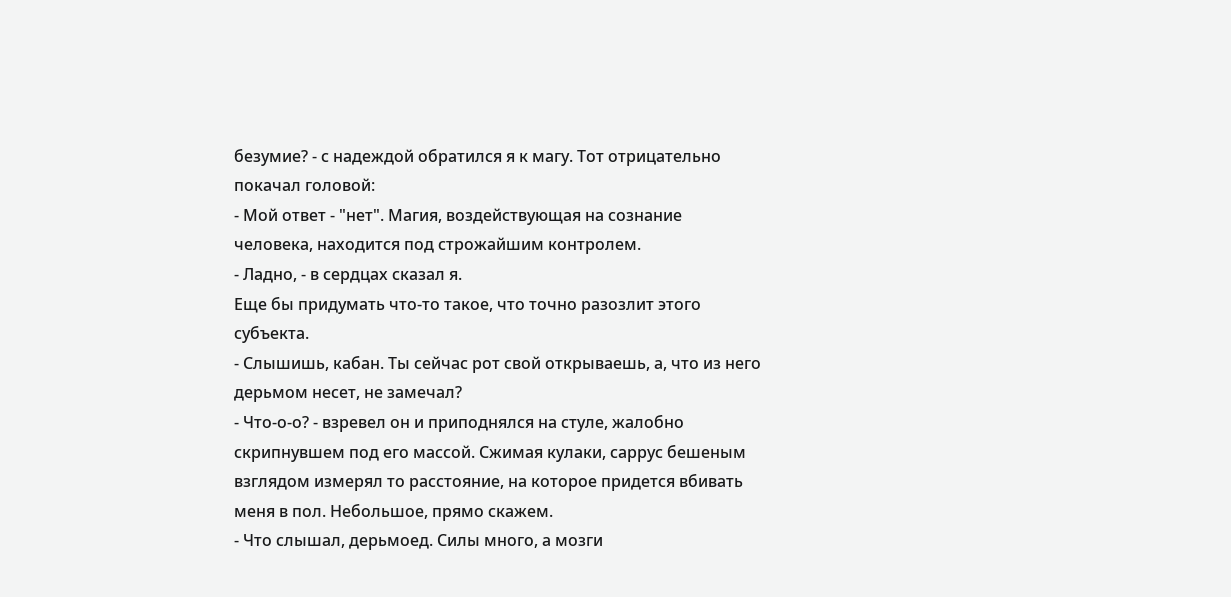безумие? - с надеждой обратился я к магу. Тот отрицательно покачал головой:
- Мой ответ - "нет". Магия, воздействующая на сознание человека, находится под строжайшим контролем.
- Ладно, - в сердцах сказал я.
Еще бы придумать что-то такое, что точно разозлит этого субъекта.
- Слышишь, кабан. Ты сейчас рот свой открываешь, а, что из него дерьмом несет, не замечал?
- Что-о-о? - взревел он и приподнялся на стуле, жалобно скрипнувшем под его массой. Сжимая кулаки, саррус бешеным взглядом измерял то расстояние, на которое придется вбивать меня в пол. Небольшое, прямо скажем.
- Что слышал, дерьмоед. Силы много, а мозги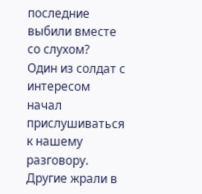последние выбили вместе со слухом?
Один из солдат с интересом начал прислушиваться к нашему разговору. Другие жрали в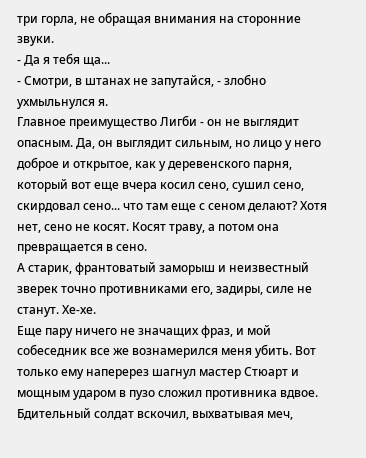три горла, не обращая внимания на сторонние звуки.
- Да я тебя ща...
- Смотри, в штанах не запутайся, - злобно ухмыльнулся я.
Главное преимущество Лигби - он не выглядит опасным. Да, он выглядит сильным, но лицо у него доброе и открытое, как у деревенского парня, который вот еще вчера косил сено, сушил сено, скирдовал сено... что там еще с сеном делают? Хотя нет, сено не косят. Косят траву, а потом она превращается в сено.
А старик, франтоватый заморыш и неизвестный зверек точно противниками его, задиры, силе не станут. Хе-хе.
Еще пару ничего не значащих фраз, и мой собеседник все же вознамерился меня убить. Вот только ему наперерез шагнул мастер Стюарт и мощным ударом в пузо сложил противника вдвое. Бдительный солдат вскочил, выхватывая меч,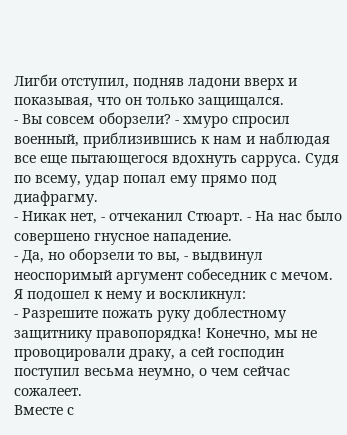Лигби отступил, подняв ладони вверх и показывая, что он только защищался.
- Вы совсем оборзели? - хмуро спросил военный, приблизившись к нам и наблюдая все еще пытающегося вдохнуть сарруса. Судя по всему, удар попал ему прямо под диафрагму.
- Никак нет, - отчеканил Стюарт. - На нас было совершено гнусное нападение.
- Да, но оборзели то вы, - выдвинул неоспоримый аргумент собеседник с мечом.
Я подошел к нему и воскликнул:
- Разрешите пожать руку доблестному защитнику правопорядка! Конечно, мы не провоцировали драку, а сей господин поступил весьма неумно, о чем сейчас сожалеет.
Вместе с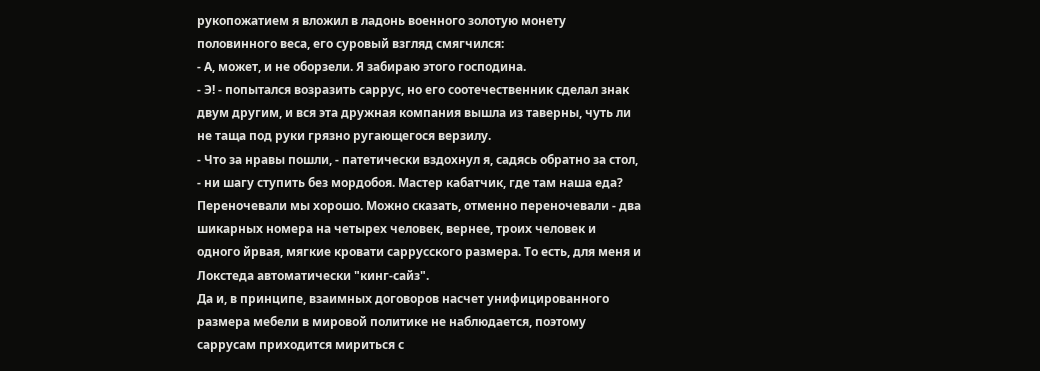рукопожатием я вложил в ладонь военного золотую монету половинного веса, его суровый взгляд смягчился:
- А, может, и не оборзели. Я забираю этого господина.
- Э! - попытался возразить саррус, но его соотечественник сделал знак двум другим, и вся эта дружная компания вышла из таверны, чуть ли не таща под руки грязно ругающегося верзилу.
- Что за нравы пошли, - патетически вздохнул я, садясь обратно за стол, - ни шагу ступить без мордобоя. Мастер кабатчик, где там наша еда?
Переночевали мы хорошо. Можно сказать, отменно переночевали - два шикарных номера на четырех человек, вернее, троих человек и одного йрвая, мягкие кровати саррусского размера. То есть, для меня и Локстеда автоматически "кинг-сайз".
Да и, в принципе, взаимных договоров насчет унифицированного размера мебели в мировой политике не наблюдается, поэтому саррусам приходится мириться с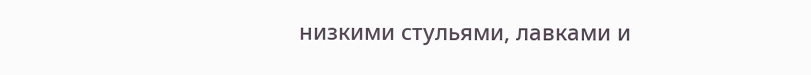низкими стульями, лавками и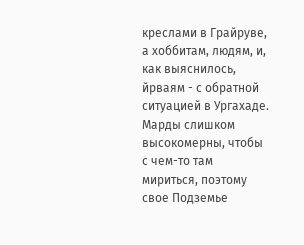креслами в Грайруве, а хоббитам, людям, и, как выяснилось, йрваям - с обратной ситуацией в Ургахаде. Марды слишком высокомерны, чтобы с чем-то там мириться, поэтому свое Подземье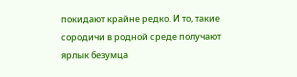покидают крайне редко. И то, такие сородичи в родной среде получают ярлык безумца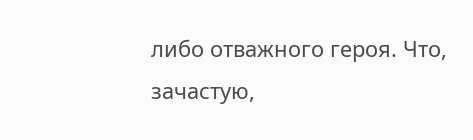либо отважного героя. Что, зачастую,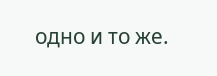одно и то же.